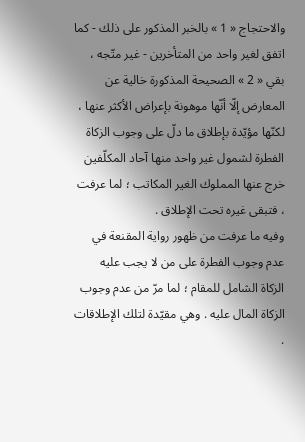والاحتجاج « 1 » بالخبر المذكور على ذلك - كما اتفق لغير واحد من المتأخرين - غير متّجه ، بقي « 2 » الصحيحة المذكورة خالية عن المعارض إلّا أنّها موهونة بإعراض الأكثر عنها ، لكنّها مؤيّدة بإطلاق ما دلّ على وجوب الزكاة الفطرة لشمول غير واحد منها آحاد المكلّفين خرج عنها المملوك الغير المكاتب ؛ لما عرفت ، فتبقى غيره تحت الإطلاق .
وفيه ما عرفت من ظهور رواية المقنعة في عدم وجوب الفطرة على من لا يجب عليه الزكاة الشامل للمقام ؛ لما مرّ من عدم وجوب الزكاة المال عليه . وهي مقيّدة لتلك الإطلاقات .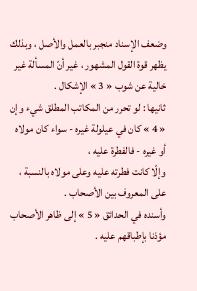وضعف الإسناد منجبر بالعمل والأصل ، وبذلك يظهر قوة القول المشهور ، غير أنّ المسألة غير خالية عن شوب « 3 » الإشكال .
ثانيها : لو تحرر من المكاتب المطلق شيء وإن « 4 » كان في عيلولة غيره - سواء كان مولاه أو غيره - فالفطرة عليه ،
وإلّا كانت فطرته عليه وعلى مولاه بالنسبة ، على المعروف بين الأصحاب .
وأسنده في الحدائق « 5 » إلى ظاهر الأصحاب مؤذنا بإطباقهم عليه .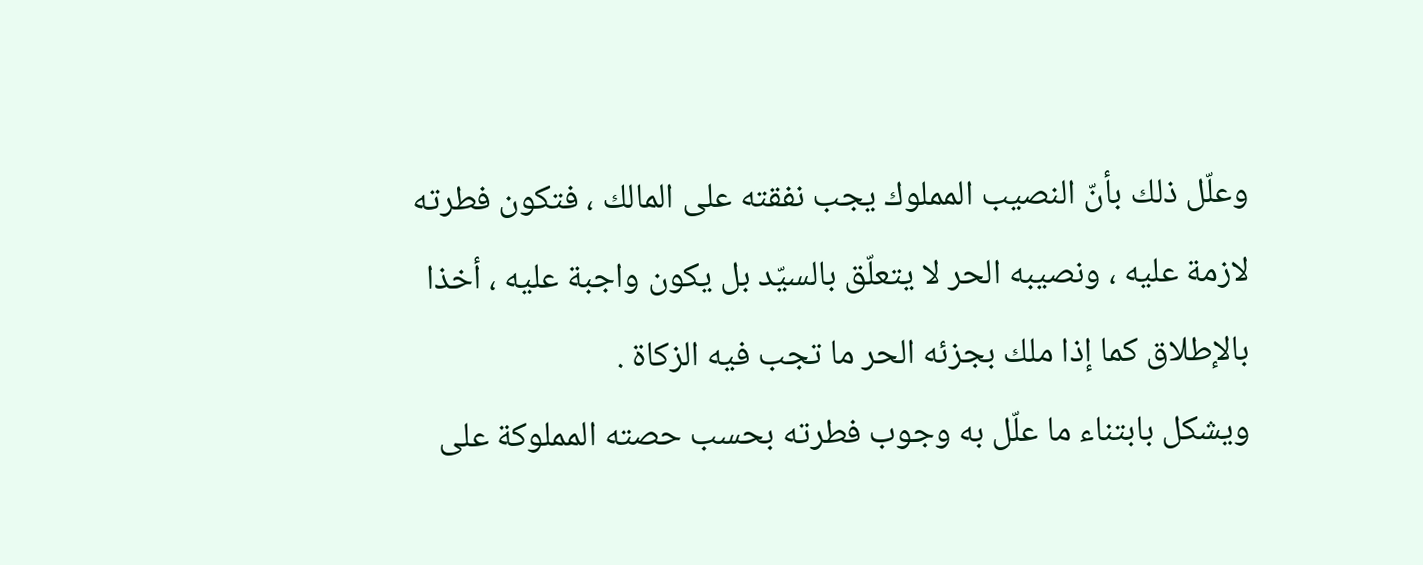وعلّل ذلك بأنّ النصيب المملوك يجب نفقته على المالك ، فتكون فطرته لازمة عليه ، ونصيبه الحر لا يتعلّق بالسيّد بل يكون واجبة عليه ، أخذا بالإطلاق كما إذا ملك بجزئه الحر ما تجب فيه الزكاة .
ويشكل بابتناء ما علّل به وجوب فطرته بحسب حصته المملوكة على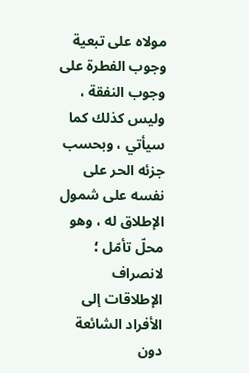مولاه على تبعية وجوب الفطرة على وجوب النفقة ، وليس كذلك كما سيأتي ، وبحسب جزئه الحر على نفسه على شمول الإطلاق له ، وهو محلّ تأمّل ؛ لانصراف الإطلاقات إلى الأفراد الشائعة دون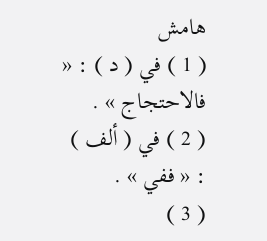هامش
( 1 ) في ( د ) : « فالاحتجاج » .
( 2 ) في ( ألف ) : « ففي » .
( 3 )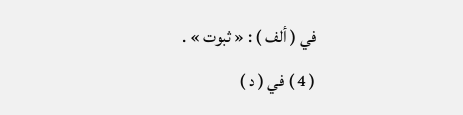في ( ألف ) : « ثبوت » .
( 4 ) في ( د )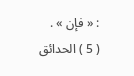: « فإن » .
( 5 ) الحدائق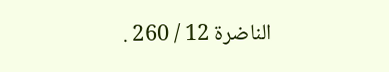الناضرة 12 / 260 .